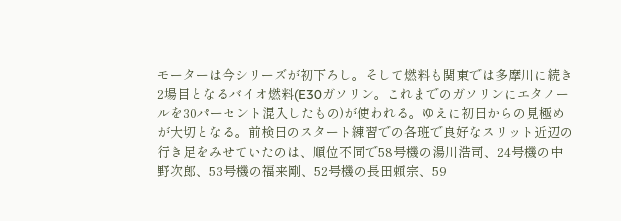モーターは今シリーズが初下ろし。そして燃料も関東では多摩川に続き2場目となるバイオ燃料(E30ガソリン。これまでのガソリンにエタノールを30パーセント混入したもの)が使われる。ゆえに初日からの見極めが大切となる。前検日のスタート練習での各班で良好なスリット近辺の行き足をみせていたのは、順位不同で58号機の湯川浩司、24号機の中野次郎、53号機の福来剛、52号機の長田頼宗、59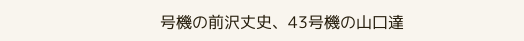号機の前沢丈史、43号機の山口達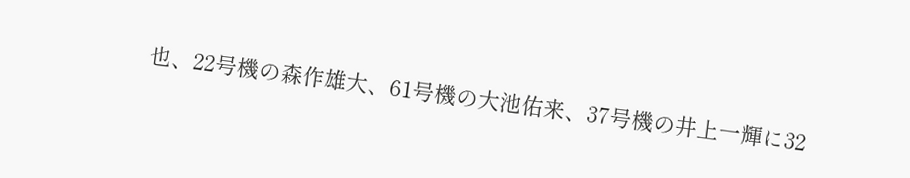也、22号機の森作雄大、61号機の大池佑来、37号機の井上一輝に32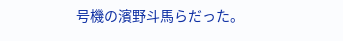号機の濱野斗馬らだった。